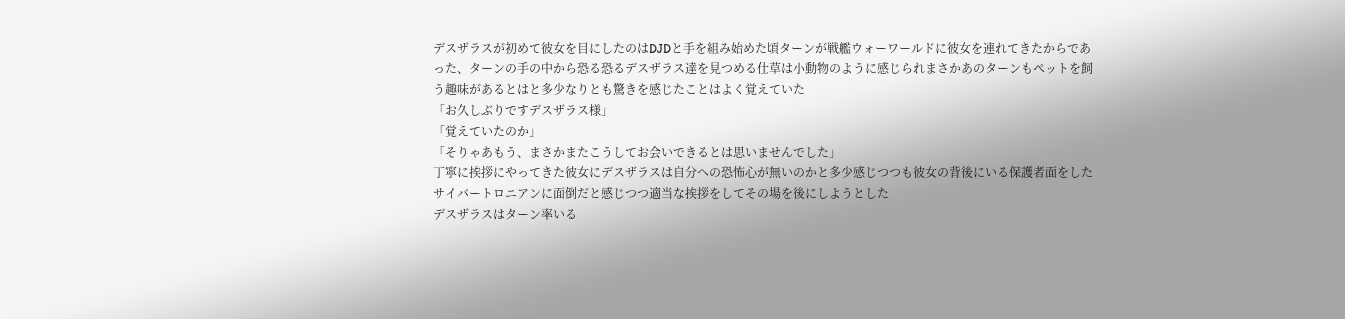デスザラスが初めて彼女を目にしたのはDJDと手を組み始めた頃ターンが戦艦ウォーワールドに彼女を連れてきたからであった、ターンの手の中から恐る恐るデスザラス達を見つめる仕草は小動物のように感じられまさかあのターンもペットを飼う趣味があるとはと多少なりとも驚きを感じたことはよく覚えていた
「お久しぶりですデスザラス様」
「覚えていたのか」
「そりゃあもう、まさかまたこうしてお会いできるとは思いませんでした」
丁寧に挨拶にやってきた彼女にデスザラスは自分への恐怖心が無いのかと多少感じつつも彼女の背後にいる保護者面をしたサイバートロニアンに面倒だと感じつつ適当な挨拶をしてその場を後にしようとした
デスザラスはターン率いる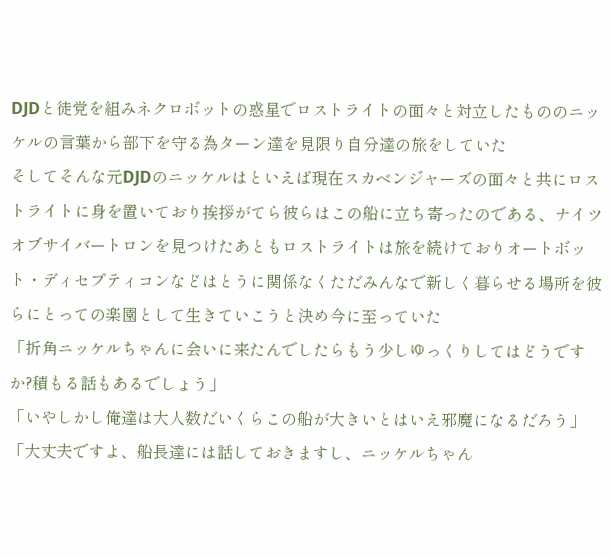DJDと徒党を組みネクロボットの惑星でロストライトの面々と対立したもののニッケルの言葉から部下を守る為ターン達を見限り自分達の旅をしていた
そしてそんな元DJDのニッケルはといえば現在スカベンジャーズの面々と共にロストライトに身を置いており挨拶がてら彼らはこの船に立ち寄ったのである、ナイツオブサイバートロンを見つけたあともロストライトは旅を続けておりオートボット・ディセプティコンなどはとうに関係なくただみんなで新しく暮らせる場所を彼らにとっての楽園として生きていこうと決め今に至っていた
「折角ニッケルちゃんに会いに来たんでしたらもう少しゆっくりしてはどうですか?積もる話もあるでしょう」
「いやしかし俺達は大人数だいくらこの船が大きいとはいえ邪魔になるだろう」
「大丈夫ですよ、船長達には話しておきますし、ニッケルちゃん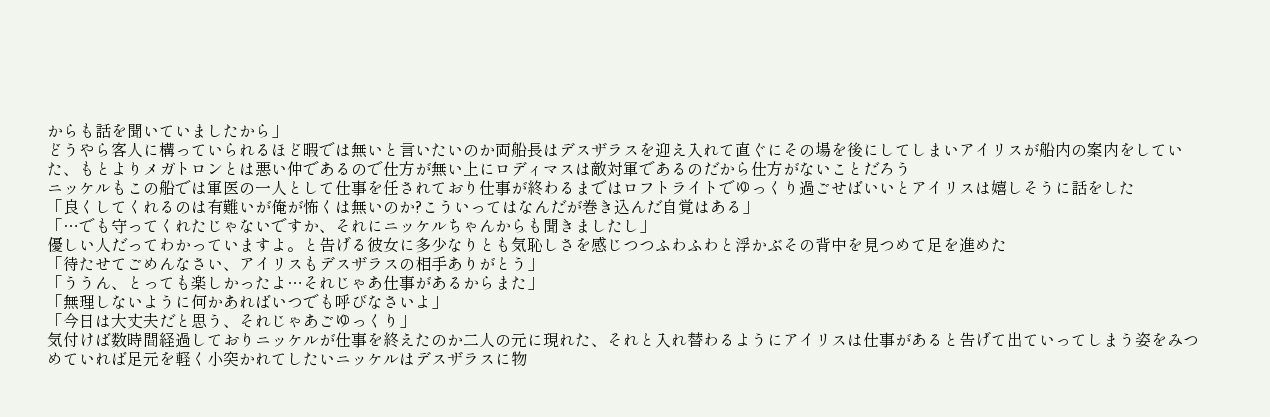からも話を聞いていましたから」
どうやら客人に構っていられるほど暇では無いと言いたいのか両船長はデスザラスを迎え入れて直ぐにその場を後にしてしまいアイリスが船内の案内をしていた、もとよりメガトロンとは悪い仲であるので仕方が無い上にロディマスは敵対軍であるのだから仕方がないことだろう
ニッケルもこの船では軍医の一人として仕事を任されており仕事が終わるまではロフトライトでゆっくり過ごせばいいとアイリスは嬉しそうに話をした
「良くしてくれるのは有難いが俺が怖くは無いのか?こういってはなんだが巻き込んだ自覚はある」
「…でも守ってくれたじゃないですか、それにニッケルちゃんからも聞きましたし」
優しい人だってわかっていますよ。と告げる彼女に多少なりとも気恥しさを感じつつふわふわと浮かぶその背中を見つめて足を進めた
「待たせてごめんなさい、アイリスもデスザラスの相手ありがとう」
「ううん、とっても楽しかったよ…それじゃあ仕事があるからまた」
「無理しないように何かあればいつでも呼びなさいよ」
「今日は大丈夫だと思う、それじゃあごゆっくり」
気付けば数時間経過しておりニッケルが仕事を終えたのか二人の元に現れた、それと入れ替わるようにアイリスは仕事があると告げて出ていってしまう姿をみつめていれば足元を軽く小突かれてしたいニッケルはデスザラスに物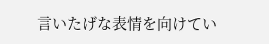言いたげな表情を向けてい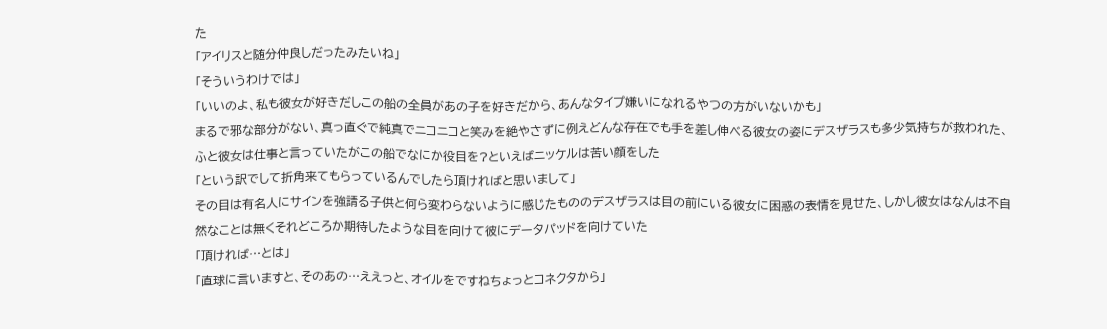た
「アイリスと随分仲良しだったみたいね」
「そういうわけでは」
「いいのよ、私も彼女が好きだしこの船の全員があの子を好きだから、あんなタイプ嫌いになれるやつの方がいないかも」
まるで邪な部分がない、真っ直ぐで純真でニコニコと笑みを絶やさずに例えどんな存在でも手を差し伸べる彼女の姿にデスザラスも多少気持ちが救われた、ふと彼女は仕事と言っていたがこの船でなにか役目を?といえばニッケルは苦い顔をした
「という訳でして折角来てもらっているんでしたら頂ければと思いまして」
その目は有名人にサインを強請る子供と何ら変わらないように感じたもののデスザラスは目の前にいる彼女に困惑の表情を見せた、しかし彼女はなんは不自然なことは無くそれどころか期待したような目を向けて彼にデータパッドを向けていた
「頂ければ…とは」
「直球に言いますと、そのあの…ええっと、オイルをですねちょっとコネクタから」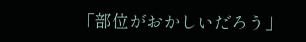「部位がおかしいだろう」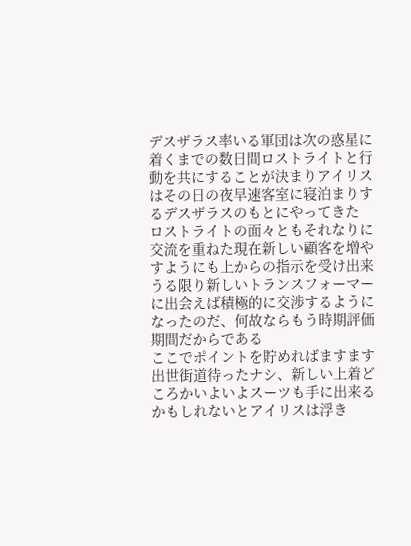デスザラス率いる軍団は次の惑星に着くまでの数日間ロストライトと行動を共にすることが決まりアイリスはその日の夜早速客室に寝泊まりするデスザラスのもとにやってきた
ロストライトの面々ともそれなりに交流を重ねた現在新しい顧客を増やすようにも上からの指示を受け出来うる限り新しいトランスフォーマーに出会えば積極的に交渉するようになったのだ、何故ならもう時期評価期間だからである
ここでポイントを貯めればますます出世街道待ったナシ、新しい上着どころかいよいよスーツも手に出来るかもしれないとアイリスは浮き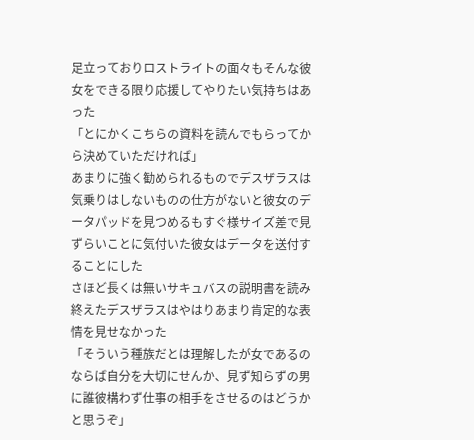足立っておりロストライトの面々もそんな彼女をできる限り応援してやりたい気持ちはあった
「とにかくこちらの資料を読んでもらってから決めていただければ」
あまりに強く勧められるものでデスザラスは気乗りはしないものの仕方がないと彼女のデータパッドを見つめるもすぐ様サイズ差で見ずらいことに気付いた彼女はデータを送付することにした
さほど長くは無いサキュバスの説明書を読み終えたデスザラスはやはりあまり肯定的な表情を見せなかった
「そういう種族だとは理解したが女であるのならば自分を大切にせんか、見ず知らずの男に誰彼構わず仕事の相手をさせるのはどうかと思うぞ」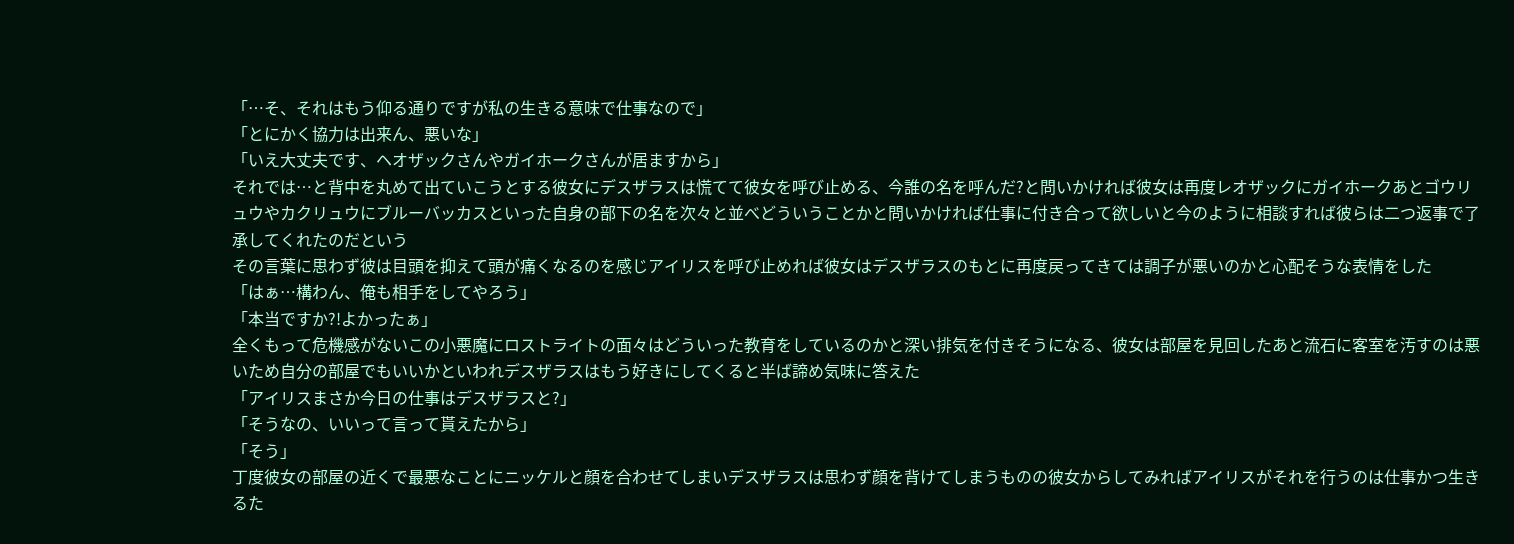「…そ、それはもう仰る通りですが私の生きる意味で仕事なので」
「とにかく協力は出来ん、悪いな」
「いえ大丈夫です、ヘオザックさんやガイホークさんが居ますから」
それでは…と背中を丸めて出ていこうとする彼女にデスザラスは慌てて彼女を呼び止める、今誰の名を呼んだ?と問いかければ彼女は再度レオザックにガイホークあとゴウリュウやカクリュウにブルーバッカスといった自身の部下の名を次々と並べどういうことかと問いかければ仕事に付き合って欲しいと今のように相談すれば彼らは二つ返事で了承してくれたのだという
その言葉に思わず彼は目頭を抑えて頭が痛くなるのを感じアイリスを呼び止めれば彼女はデスザラスのもとに再度戻ってきては調子が悪いのかと心配そうな表情をした
「はぁ…構わん、俺も相手をしてやろう」
「本当ですか?!よかったぁ」
全くもって危機感がないこの小悪魔にロストライトの面々はどういった教育をしているのかと深い排気を付きそうになる、彼女は部屋を見回したあと流石に客室を汚すのは悪いため自分の部屋でもいいかといわれデスザラスはもう好きにしてくると半ば諦め気味に答えた
「アイリスまさか今日の仕事はデスザラスと?」
「そうなの、いいって言って貰えたから」
「そう」
丁度彼女の部屋の近くで最悪なことにニッケルと顔を合わせてしまいデスザラスは思わず顔を背けてしまうものの彼女からしてみればアイリスがそれを行うのは仕事かつ生きるた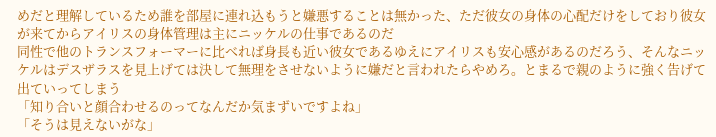めだと理解しているため誰を部屋に連れ込もうと嫌悪することは無かった、ただ彼女の身体の心配だけをしており彼女が来てからアイリスの身体管理は主にニッケルの仕事であるのだ
同性で他のトランスフォーマーに比べれば身長も近い彼女であるゆえにアイリスも安心感があるのだろう、そんなニッケルはデスザラスを見上げては決して無理をさせないように嫌だと言われたらやめろ。とまるで親のように強く告げて出ていってしまう
「知り合いと顔合わせるのってなんだか気まずいですよね」
「そうは見えないがな」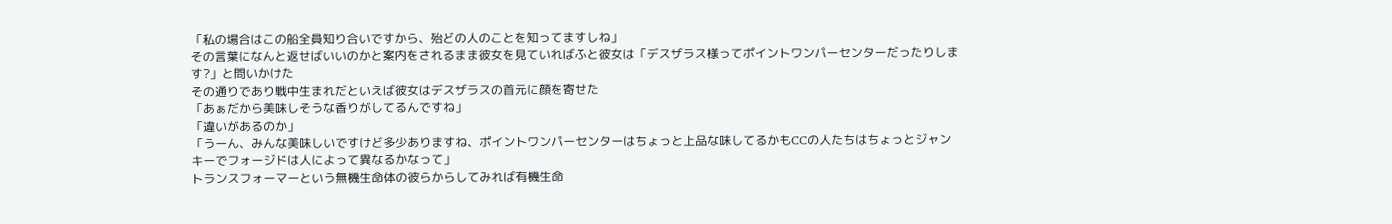「私の場合はこの船全員知り合いですから、殆どの人のことを知ってますしね」
その言葉になんと返せばいいのかと案内をされるまま彼女を見ていればふと彼女は「デスザラス様ってポイントワンパーセンターだったりします?」と問いかけた
その通りであり戦中生まれだといえば彼女はデスザラスの首元に顔を寄せた
「あぁだから美味しそうな香りがしてるんですね」
「違いがあるのか」
「うーん、みんな美味しいですけど多少ありますね、ポイントワンパーセンターはちょっと上品な味してるかもCCの人たちはちょっとジャンキーでフォージドは人によって異なるかなって」
トランスフォーマーという無機生命体の彼らからしてみれば有機生命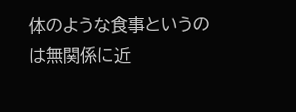体のような食事というのは無関係に近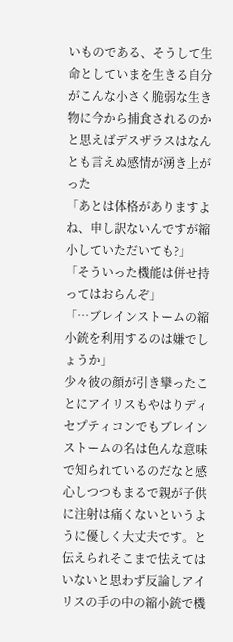いものである、そうして生命としていまを生きる自分がこんな小さく脆弱な生き物に今から捕食されるのかと思えばデスザラスはなんとも言えぬ感情が湧き上がった
「あとは体格がありますよね、申し訳ないんですが縮小していただいても?」
「そういった機能は併せ持ってはおらんぞ」
「…ブレインストームの縮小銃を利用するのは嫌でしょうか」
少々彼の顔が引き攣ったことにアイリスもやはりディセプティコンでもブレインストームの名は色んな意味で知られているのだなと感心しつつもまるで親が子供に注射は痛くないというように優しく大丈夫です。と伝えられそこまで怯えてはいないと思わず反論しアイリスの手の中の縮小銃で機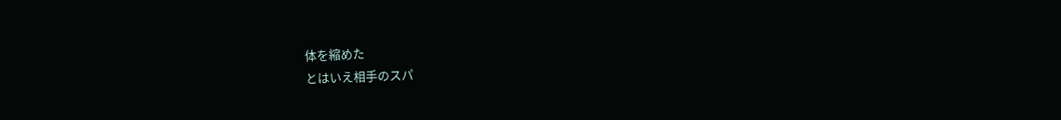体を縮めた
とはいえ相手のスパ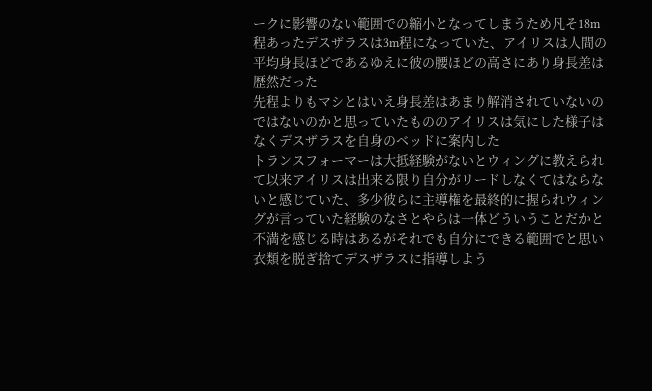ークに影響のない範囲での縮小となってしまうため凡そ18m程あったデスザラスは3m程になっていた、アイリスは人間の平均身長ほどであるゆえに彼の腰ほどの高さにあり身長差は歴然だった
先程よりもマシとはいえ身長差はあまり解消されていないのではないのかと思っていたもののアイリスは気にした様子はなくデスザラスを自身のベッドに案内した
トランスフォーマーは大抵経験がないとウィングに教えられて以来アイリスは出来る限り自分がリードしなくてはならないと感じていた、多少彼らに主導権を最終的に握られウィングが言っていた経験のなさとやらは一体どういうことだかと不満を感じる時はあるがそれでも自分にできる範囲でと思い衣類を脱ぎ捨てデスザラスに指導しよう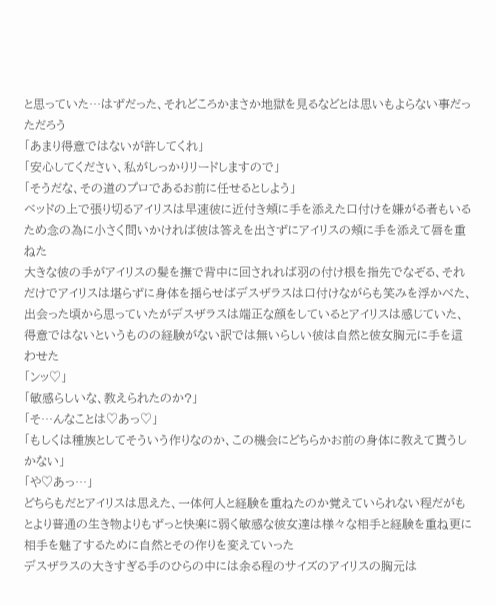と思っていた…はずだった、それどころかまさか地獄を見るなどとは思いもよらない事だっただろう
「あまり得意ではないが許してくれ」
「安心してください、私がしっかりリードしますので」
「そうだな、その道のプロであるお前に任せるとしよう」
ベッドの上で張り切るアイリスは早速彼に近付き頬に手を添えた口付けを嫌がる者もいるため念の為に小さく問いかければ彼は答えを出さずにアイリスの頬に手を添えて唇を重ねた
大きな彼の手がアイリスの髪を撫で背中に回されれば羽の付け根を指先でなぞる、それだけでアイリスは堪らずに身体を揺らせばデスザラスは口付けながらも笑みを浮かべた、出会った頃から思っていたがデスザラスは端正な顔をしているとアイリスは感じていた、得意ではないというものの経験がない訳では無いらしい彼は自然と彼女胸元に手を這わせた
「ンッ♡」
「敏感らしいな、教えられたのか?」
「そ…んなことは♡あっ♡」
「もしくは種族としてそういう作りなのか、この機会にどちらかお前の身体に教えて貰うしかない」
「や♡あっ…」
どちらもだとアイリスは思えた、一体何人と経験を重ねたのか覚えていられない程だがもとより普通の生き物よりもずっと快楽に弱く敏感な彼女達は様々な相手と経験を重ね更に相手を魅了するために自然とその作りを変えていった
デスザラスの大きすぎる手のひらの中には余る程のサイズのアイリスの胸元は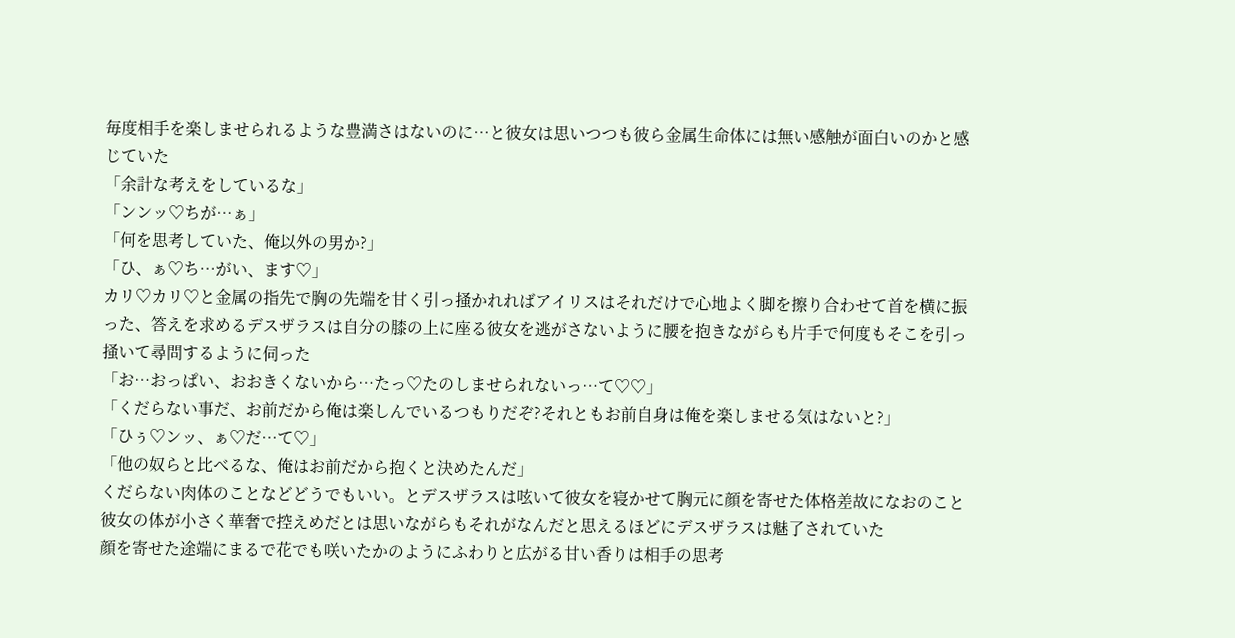毎度相手を楽しませられるような豊満さはないのに…と彼女は思いつつも彼ら金属生命体には無い感触が面白いのかと感じていた
「余計な考えをしているな」
「ンンッ♡ちが…ぁ」
「何を思考していた、俺以外の男か?」
「ひ、ぁ♡ち…がい、ます♡」
カリ♡カリ♡と金属の指先で胸の先端を甘く引っ掻かれればアイリスはそれだけで心地よく脚を擦り合わせて首を横に振った、答えを求めるデスザラスは自分の膝の上に座る彼女を逃がさないように腰を抱きながらも片手で何度もそこを引っ掻いて尋問するように伺った
「お…おっぱい、おおきくないから…たっ♡たのしませられないっ…て♡♡」
「くだらない事だ、お前だから俺は楽しんでいるつもりだぞ?それともお前自身は俺を楽しませる気はないと?」
「ひぅ♡ンッ、ぁ♡だ…て♡」
「他の奴らと比べるな、俺はお前だから抱くと決めたんだ」
くだらない肉体のことなどどうでもいい。とデスザラスは呟いて彼女を寝かせて胸元に顔を寄せた体格差故になおのこと彼女の体が小さく華奢で控えめだとは思いながらもそれがなんだと思えるほどにデスザラスは魅了されていた
顔を寄せた途端にまるで花でも咲いたかのようにふわりと広がる甘い香りは相手の思考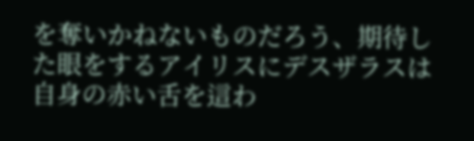を奪いかねないものだろう、期待した眼をするアイリスにデスザラスは自身の赤い舌を這わ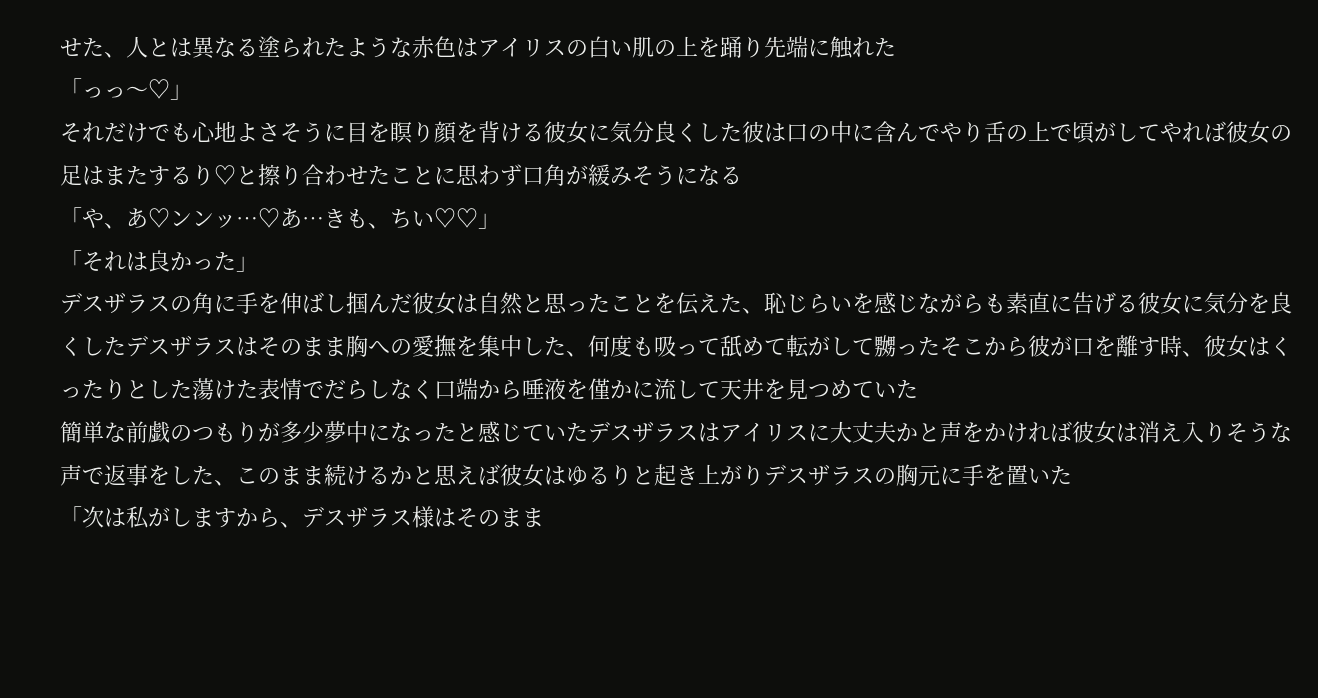せた、人とは異なる塗られたような赤色はアイリスの白い肌の上を踊り先端に触れた
「っっ〜♡」
それだけでも心地よさそうに目を瞑り顔を背ける彼女に気分良くした彼は口の中に含んでやり舌の上で頃がしてやれば彼女の足はまたするり♡と擦り合わせたことに思わず口角が緩みそうになる
「や、あ♡ンンッ…♡あ…きも、ちい♡♡」
「それは良かった」
デスザラスの角に手を伸ばし掴んだ彼女は自然と思ったことを伝えた、恥じらいを感じながらも素直に告げる彼女に気分を良くしたデスザラスはそのまま胸への愛撫を集中した、何度も吸って舐めて転がして嬲ったそこから彼が口を離す時、彼女はくったりとした蕩けた表情でだらしなく口端から唾液を僅かに流して天井を見つめていた
簡単な前戯のつもりが多少夢中になったと感じていたデスザラスはアイリスに大丈夫かと声をかければ彼女は消え入りそうな声で返事をした、このまま続けるかと思えば彼女はゆるりと起き上がりデスザラスの胸元に手を置いた
「次は私がしますから、デスザラス様はそのまま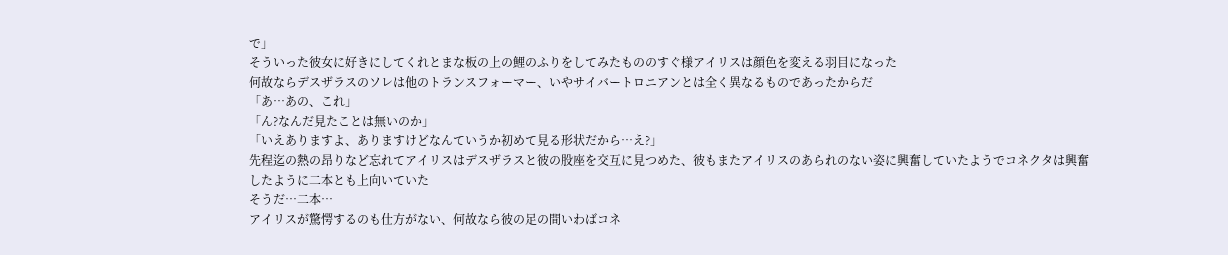で」
そういった彼女に好きにしてくれとまな板の上の鯉のふりをしてみたもののすぐ様アイリスは顔色を変える羽目になった
何故ならデスザラスのソレは他のトランスフォーマー、いやサイバートロニアンとは全く異なるものであったからだ
「あ…あの、これ」
「ん?なんだ見たことは無いのか」
「いえありますよ、ありますけどなんていうか初めて見る形状だから…え?」
先程迄の熱の昂りなど忘れてアイリスはデスザラスと彼の股座を交互に見つめた、彼もまたアイリスのあられのない姿に興奮していたようでコネクタは興奮したように二本とも上向いていた
そうだ…二本…
アイリスが驚愕するのも仕方がない、何故なら彼の足の間いわばコネ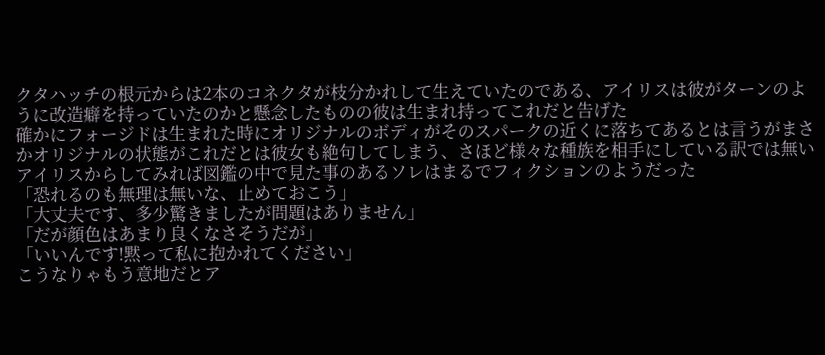クタハッチの根元からは2本のコネクタが枝分かれして生えていたのである、アイリスは彼がターンのように改造癖を持っていたのかと懸念したものの彼は生まれ持ってこれだと告げた
確かにフォージドは生まれた時にオリジナルのボディがそのスパークの近くに落ちてあるとは言うがまさかオリジナルの状態がこれだとは彼女も絶句してしまう、さほど様々な種族を相手にしている訳では無いアイリスからしてみれば図鑑の中で見た事のあるソレはまるでフィクションのようだった
「恐れるのも無理は無いな、止めておこう」
「大丈夫です、多少驚きましたが問題はありません」
「だが顔色はあまり良くなさそうだが」
「いいんです!黙って私に抱かれてください」
こうなりゃもう意地だとア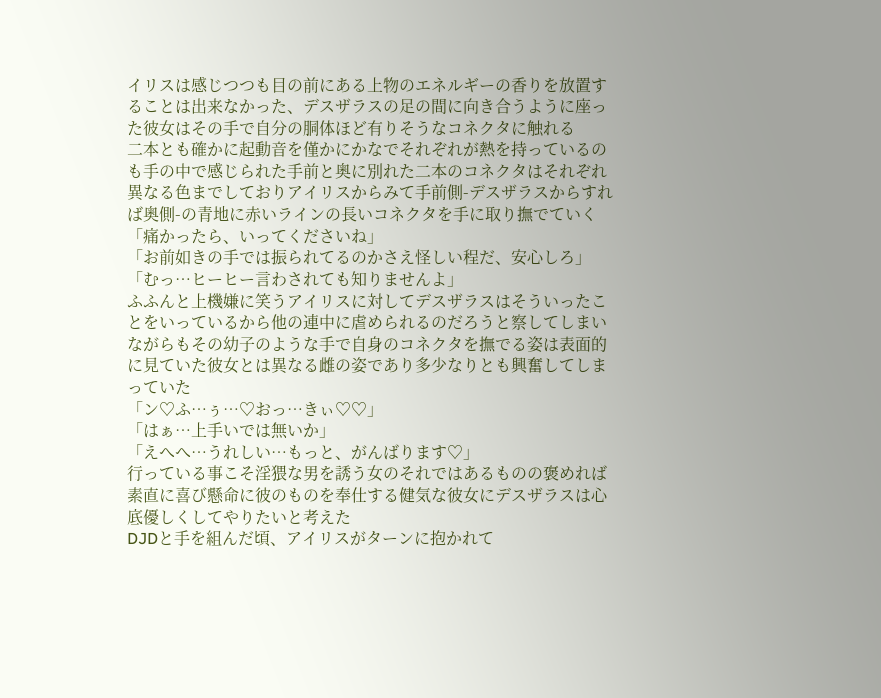イリスは感じつつも目の前にある上物のエネルギーの香りを放置することは出来なかった、デスザラスの足の間に向き合うように座った彼女はその手で自分の胴体ほど有りそうなコネクタに触れる
二本とも確かに起動音を僅かにかなでそれぞれが熱を持っているのも手の中で感じられた手前と奥に別れた二本のコネクタはそれぞれ異なる色までしておりアイリスからみて手前側-デスザラスからすれば奥側-の青地に赤いラインの長いコネクタを手に取り撫でていく
「痛かったら、いってくださいね」
「お前如きの手では振られてるのかさえ怪しい程だ、安心しろ」
「むっ…ヒーヒー言わされても知りませんよ」
ふふんと上機嫌に笑うアイリスに対してデスザラスはそういったことをいっているから他の連中に虐められるのだろうと察してしまいながらもその幼子のような手で自身のコネクタを撫でる姿は表面的に見ていた彼女とは異なる雌の姿であり多少なりとも興奮してしまっていた
「ン♡ふ…ぅ…♡おっ…きぃ♡♡」
「はぁ…上手いでは無いか」
「えへへ…うれしい…もっと、がんばります♡」
行っている事こそ淫猥な男を誘う女のそれではあるものの褒めれば素直に喜び懸命に彼のものを奉仕する健気な彼女にデスザラスは心底優しくしてやりたいと考えた
DJDと手を組んだ頃、アイリスがターンに抱かれて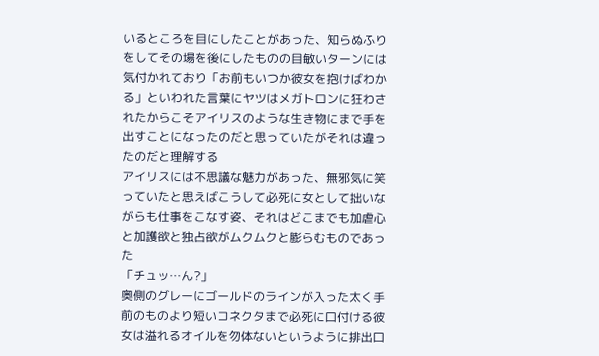いるところを目にしたことがあった、知らぬふりをしてその場を後にしたものの目敏いターンには気付かれており「お前もいつか彼女を抱けばわかる」といわれた言葉にヤツはメガトロンに狂わされたからこそアイリスのような生き物にまで手を出すことになったのだと思っていたがそれは違ったのだと理解する
アイリスには不思議な魅力があった、無邪気に笑っていたと思えばこうして必死に女として拙いながらも仕事をこなす姿、それはどこまでも加虐心と加護欲と独占欲がムクムクと膨らむものであった
「チュッ…ん?」
奥側のグレーにゴールドのラインが入った太く手前のものより短いコネクタまで必死に口付ける彼女は溢れるオイルを勿体ないというように排出口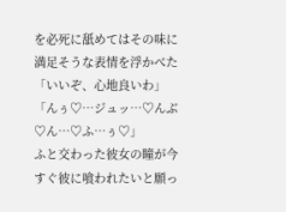を必死に舐めてはその味に満足そうな表情を浮かべた
「いいぞ、心地良いわ」
「んぅ♡…ジュッ…♡んぶ♡ん…♡ふ…ぅ♡」
ふと交わった彼女の瞳が今すぐ彼に喰われたいと願っ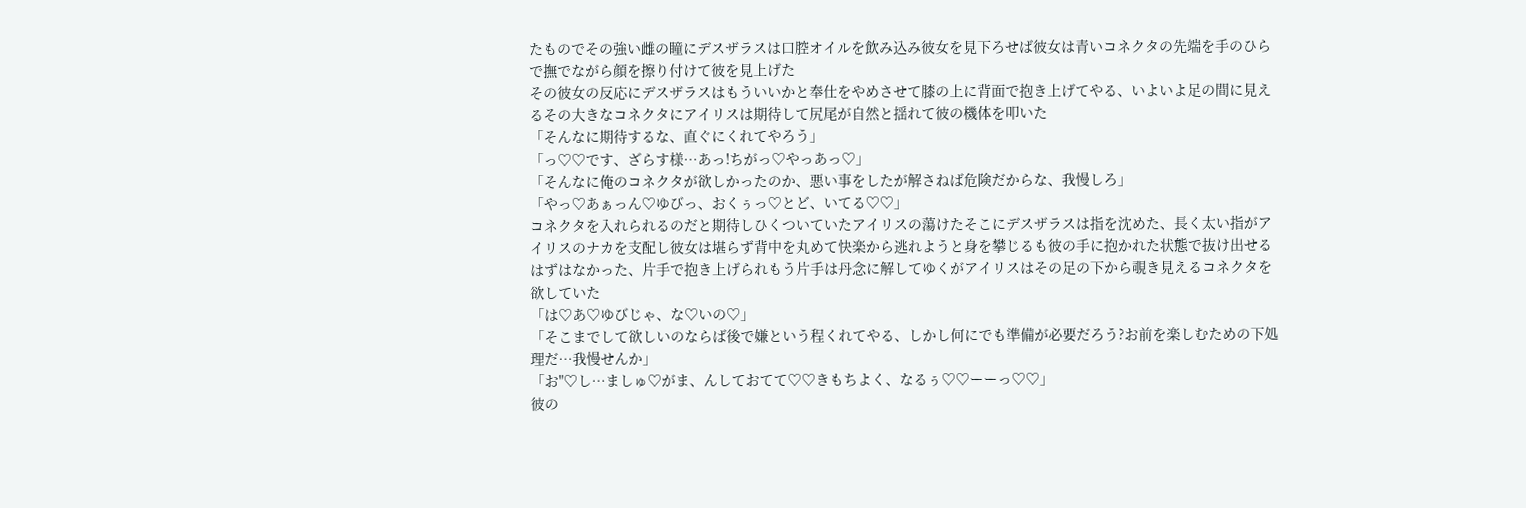たものでその強い雌の瞳にデスザラスは口腔オイルを飲み込み彼女を見下ろせば彼女は青いコネクタの先端を手のひらで撫でながら顔を擦り付けて彼を見上げた
その彼女の反応にデスザラスはもういいかと奉仕をやめさせて膝の上に背面で抱き上げてやる、いよいよ足の間に見えるその大きなコネクタにアイリスは期待して尻尾が自然と揺れて彼の機体を叩いた
「そんなに期待するな、直ぐにくれてやろう」
「っ♡♡です、ざらす様…あっ!ちがっ♡やっあっ♡」
「そんなに俺のコネクタが欲しかったのか、悪い事をしたが解さねば危険だからな、我慢しろ」
「やっ♡あぁっん♡ゆびっ、おくぅっ♡とど、いてる♡♡」
コネクタを入れられるのだと期待しひくついていたアイリスの蕩けたそこにデスザラスは指を沈めた、長く太い指がアイリスのナカを支配し彼女は堪らず背中を丸めて快楽から逃れようと身を攀じるも彼の手に抱かれた状態で抜け出せるはずはなかった、片手で抱き上げられもう片手は丹念に解してゆくがアイリスはその足の下から覗き見えるコネクタを欲していた
「は♡あ♡ゆびじゃ、な♡いの♡」
「そこまでして欲しいのならば後で嫌という程くれてやる、しかし何にでも準備が必要だろう?お前を楽しむための下処理だ…我慢せんか」
「お"♡し…ましゅ♡がま、んしておてて♡♡きもちよく、なるぅ♡♡ーーっ♡♡」
彼の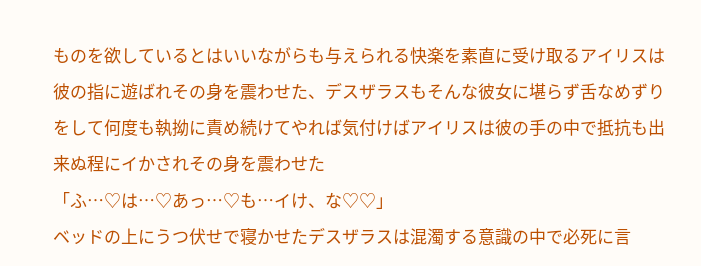ものを欲しているとはいいながらも与えられる快楽を素直に受け取るアイリスは彼の指に遊ばれその身を震わせた、デスザラスもそんな彼女に堪らず舌なめずりをして何度も執拗に責め続けてやれば気付けばアイリスは彼の手の中で抵抗も出来ぬ程にイかされその身を震わせた
「ふ…♡は…♡あっ…♡も…イけ、な♡♡」
ベッドの上にうつ伏せで寝かせたデスザラスは混濁する意識の中で必死に言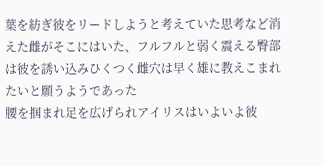葉を紡ぎ彼をリードしようと考えていた思考など消えた雌がそこにはいた、フルフルと弱く震える臀部は彼を誘い込みひくつく雌穴は早く雄に教えこまれたいと願うようであった
腰を掴まれ足を広げられアイリスはいよいよ彼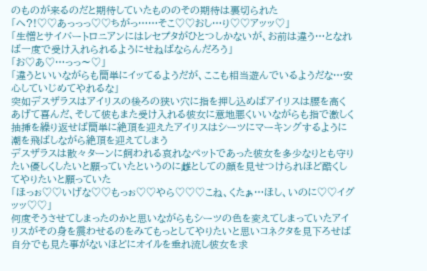のものが来るのだと期待していたもののその期待は裏切られた
「へ?!♡♡あっっっ♡♡ちがっ……そこ♡♡おし…り♡♡アッッ♡」
「生憎とサイバートロニアンにはレセプタがひとつしかないが、お前は違う…となれば一度で受け入れられるようにせねばならんだろう」
「お♡あ♡…っっ〜♡」
「違うといいながらも簡単にイッてるようだが、ここも相当遊んでいるようだな…安心していじめてやれるな」
突如デスザラスはアイリスの後ろの狭い穴に指を押し込めばアイリスは腰を高くあげて喜んだ、そして彼もまた受け入れる彼女に意地悪くいいながらも指で激しく抽挿を繰り返せば簡単に絶頂を迎えたアイリスはシーツにマーキングするように潮を飛ばしながら絶頂を迎えてしまう
デスザラスは散々ターンに飼われる哀れなペットであった彼女を多少なりとも守りたい優しくしたいと願っていたというのに雌としての顔を見せつけられほど酷くしてやりたいと願っていた
「ほっぉ♡♡いげな♡♡もっぉ♡♡やら♡♡♡こね、くたぁ…ほし、いのに♡♡イグッッ♡♡」
何度そうさせてしまったのかと思いながらもシーツの色を変えてしまっていたアイリスがその身を震わせるのをみてもっとしてやりたいと思いコネクタを見下ろせば自分でも見た事がないほどにオイルを垂れ流し彼女を求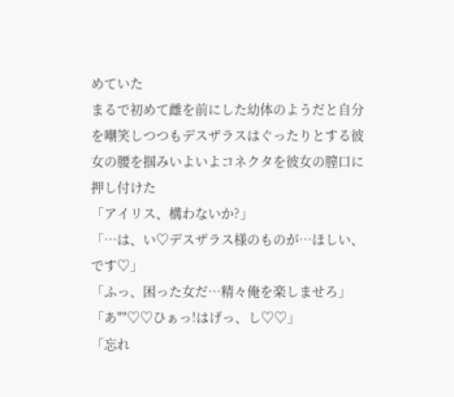めていた
まるで初めて雌を前にした幼体のようだと自分を嘲笑しつつもデスザラスはぐったりとする彼女の腰を掴みいよいよコネクタを彼女の膣口に押し付けた
「アイリス、構わないか?」
「…は、い♡デスザラス様のものが…ほしい、です♡」
「ふっ、困った女だ…精々俺を楽しませろ」
「あ""♡♡ひぁっ!はげっ、し♡♡」
「忘れ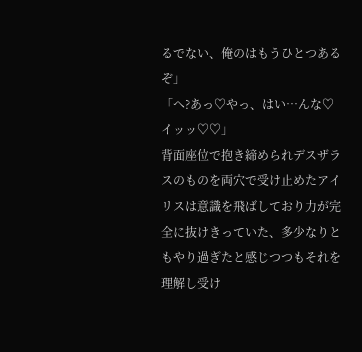るでない、俺のはもうひとつあるぞ」
「へ?あっ♡やっ、はい…んな♡イッッ♡♡」
背面座位で抱き締められデスザラスのものを両穴で受け止めたアイリスは意識を飛ばしており力が完全に抜けきっていた、多少なりともやり過ぎたと感じつつもそれを理解し受け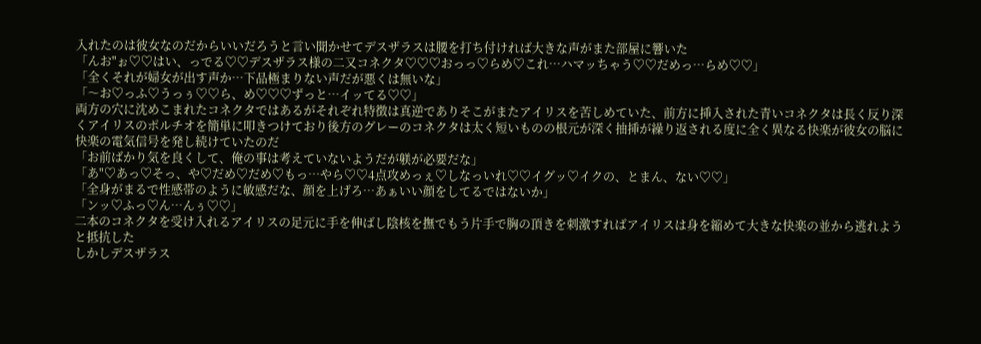入れたのは彼女なのだからいいだろうと言い聞かせてデスザラスは腰を打ち付ければ大きな声がまた部屋に響いた
「んお"ぉ♡♡はい、っでる♡♡デスザラス様の二又コネクタ♡♡♡おっっ♡らめ♡これ…ハマッちゃう♡♡だめっ…らめ♡♡」
「全くそれが婦女が出す声か…下品極まりない声だが悪くは無いな」
「〜お♡っふ♡うっぅ♡♡ら、め♡♡♡ずっと…イッてる♡♡」
両方の穴に沈めこまれたコネクタではあるがそれぞれ特徴は真逆でありそこがまたアイリスを苦しめていた、前方に挿入された青いコネクタは長く反り深くアイリスのポルチオを簡単に叩きつけており後方のグレーのコネクタは太く短いものの根元が深く抽挿が繰り返される度に全く異なる快楽が彼女の脳に快楽の電気信号を発し続けていたのだ
「お前ばかり気を良くして、俺の事は考えていないようだが躾が必要だな」
「あ"♡あっ♡そっ、や♡だめ♡だめ♡もっ…やら♡♡4点攻めっぇ♡しなっいれ♡♡イグッ♡イクの、とまん、ない♡♡」
「全身がまるで性感帯のように敏感だな、顔を上げろ…あぁいい顔をしてるではないか」
「ンッ♡ふっ♡ん…んぅ♡♡」
二本のコネクタを受け入れるアイリスの足元に手を伸ばし陰核を撫でもう片手で胸の頂きを刺激すればアイリスは身を縮めて大きな快楽の並から逃れようと抵抗した
しかしデスザラス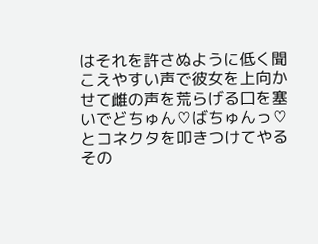はそれを許さぬように低く聞こえやすい声で彼女を上向かせて雌の声を荒らげる口を塞いでどちゅん♡ばちゅんっ♡とコネクタを叩きつけてやる
その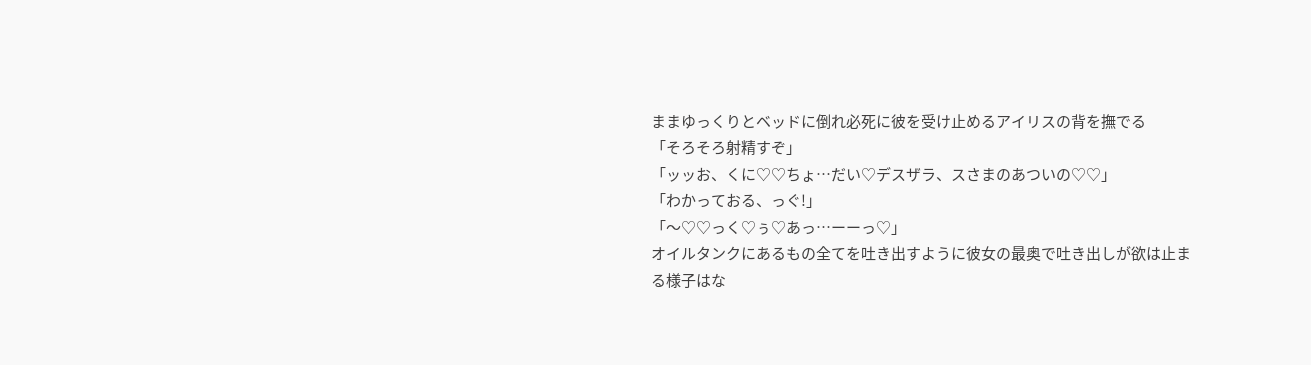ままゆっくりとベッドに倒れ必死に彼を受け止めるアイリスの背を撫でる
「そろそろ射精すぞ」
「ッッお、くに♡♡ちょ…だい♡デスザラ、スさまのあついの♡♡」
「わかっておる、っぐ!」
「〜♡♡っく♡ぅ♡あっ…ーーっ♡」
オイルタンクにあるもの全てを吐き出すように彼女の最奥で吐き出しが欲は止まる様子はな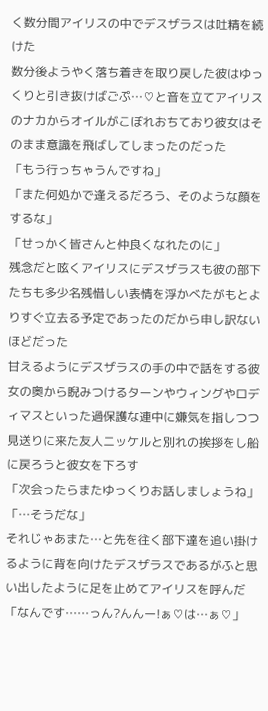く数分間アイリスの中でデスザラスは吐精を続けた
数分後ようやく落ち着きを取り戻した彼はゆっくりと引き抜けばごぷ…♡と音を立てアイリスのナカからオイルがこぼれおちており彼女はそのまま意識を飛ばしてしまったのだった
「もう行っちゃうんですね」
「また何処かで逢えるだろう、そのような顔をするな」
「せっかく皆さんと仲良くなれたのに」
残念だと呟くアイリスにデスザラスも彼の部下たちも多少名残惜しい表情を浮かべたがもとよりすぐ立去る予定であったのだから申し訳ないほどだった
甘えるようにデスザラスの手の中で話をする彼女の奥から睨みつけるターンやウィングやロディマスといった過保護な連中に嫌気を指しつつ見送りに来た友人ニッケルと別れの挨拶をし船に戻ろうと彼女を下ろす
「次会ったらまたゆっくりお話しましょうね」
「…そうだな」
それじゃあまた…と先を往く部下達を追い掛けるように背を向けたデスザラスであるがふと思い出したように足を止めてアイリスを呼んだ
「なんです……っん?んんー!ぁ♡は…ぁ♡」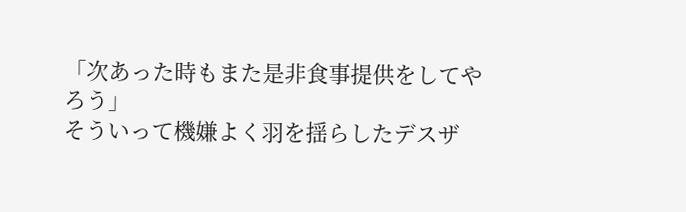「次あった時もまた是非食事提供をしてやろう」
そういって機嫌よく羽を揺らしたデスザ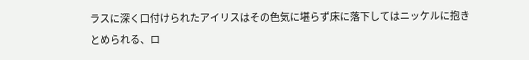ラスに深く口付けられたアイリスはその色気に堪らず床に落下してはニッケルに抱きとめられる、ロ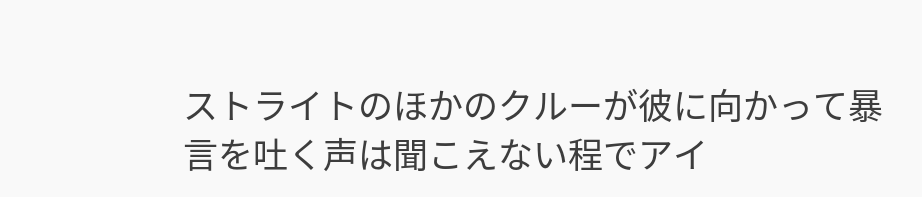ストライトのほかのクルーが彼に向かって暴言を吐く声は聞こえない程でアイ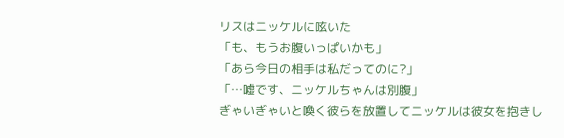リスはニッケルに呟いた
「も、もうお腹いっぱいかも」
「あら今日の相手は私だってのに?」
「…嘘です、ニッケルちゃんは別腹」
ぎゃいぎゃいと喚く彼らを放置してニッケルは彼女を抱きし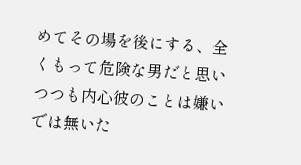めてその場を後にする、全くもって危険な男だと思いつつも内心彼のことは嫌いでは無いた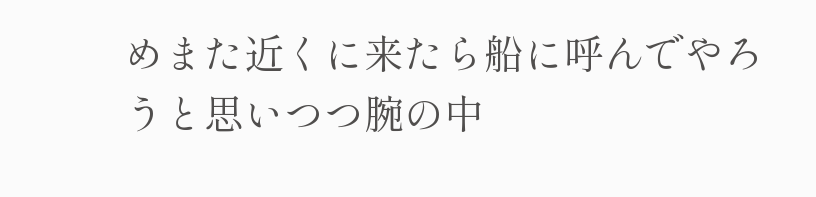めまた近くに来たら船に呼んでやろうと思いつつ腕の中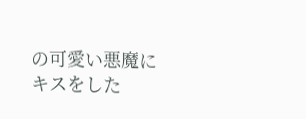の可愛い悪魔にキスをした